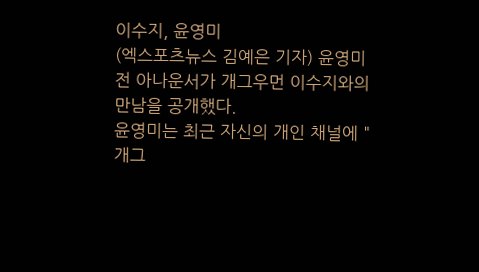이수지, 윤영미
(엑스포츠뉴스 김예은 기자) 윤영미 전 아나운서가 개그우먼 이수지와의 만남을 공개했다.
윤영미는 최근 자신의 개인 채널에 "개그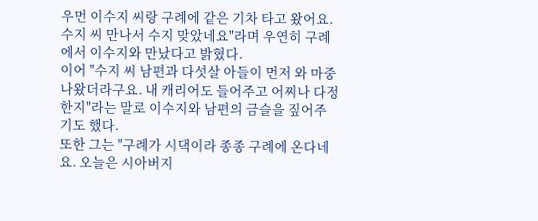우먼 이수지 씨랑 구례에 같은 기차 타고 왔어요. 수지 씨 만나서 수지 맞았네요"라며 우연히 구례에서 이수지와 만났다고 밝혔다.
이어 "수지 씨 남편과 다섯살 아들이 먼저 와 마중 나왔더라구요. 내 캐리어도 들어주고 어찌나 다정한지"라는 말로 이수지와 남편의 금슬을 짚어주기도 했다.
또한 그는 "구례가 시댁이라 종종 구례에 온다네요. 오늘은 시아버지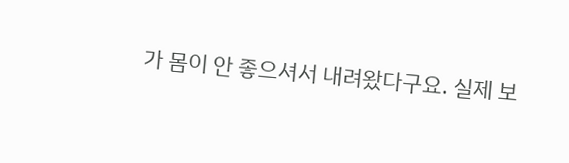가 몸이 안 좋으셔서 내려왔다구요. 실제 보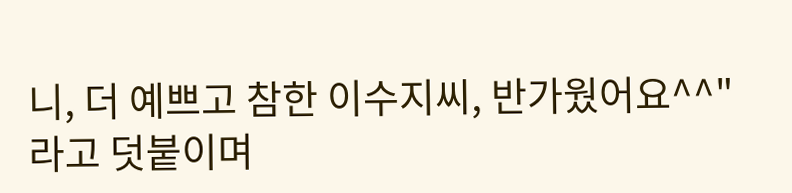니, 더 예쁘고 참한 이수지씨, 반가웠어요^^"라고 덧붙이며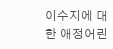이수지에 대한 애정어린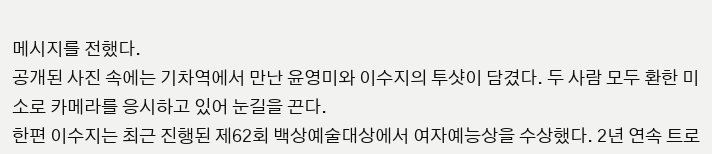메시지를 전했다.
공개된 사진 속에는 기차역에서 만난 윤영미와 이수지의 투샷이 담겼다. 두 사람 모두 환한 미소로 카메라를 응시하고 있어 눈길을 끈다.
한편 이수지는 최근 진행된 제62회 백상예술대상에서 여자예능상을 수상했다. 2년 연속 트로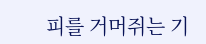피를 거머쥐는 기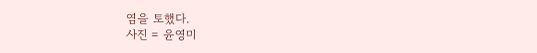염을 토했다.
사진 = 윤영미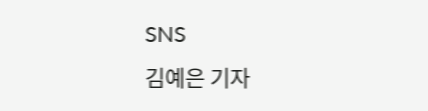SNS
김예은 기자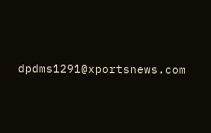dpdms1291@xportsnews.com